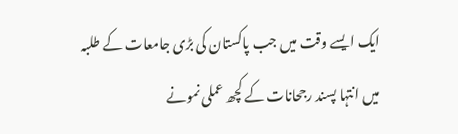ایک ایسے وقت میں جب پاکستان کی بڑی جامعات کے طلبہ میں انتہا پسند رجحانات کے کچھ عملی نمونے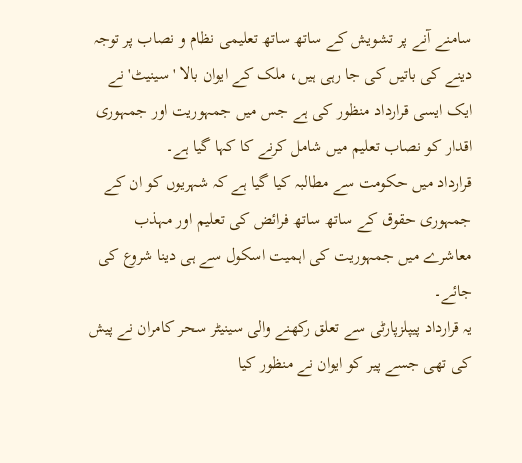سامنے آنے پر تشویش کے ساتھ ساتھ تعلیمی نظام و نصاب پر توجہ دینے کی باتیں کی جا رہی ہیں، ملک کے ایوان بالا 'سینیٹ' نے ایک ایسی قرارداد منظور کی ہے جس میں جمہوریت اور جمہوری اقدار کو نصاب تعلیم میں شامل کرنے کا کہا گیا ہے۔
قرارداد میں حکومت سے مطالبہ کیا گیا ہے کہ شہریوں کو ان کے جمہوری حقوق کے ساتھ ساتھ فرائض کی تعلیم اور مہذب معاشرے میں جمہوریت کی اہمیت اسکول سے ہی دینا شروع کی جائے۔
یہ قرارداد پیپلزپارٹی سے تعلق رکھنے والی سینیٹر سحر کامران نے پیش کی تھی جسے پیر کو ایوان نے منظور کیا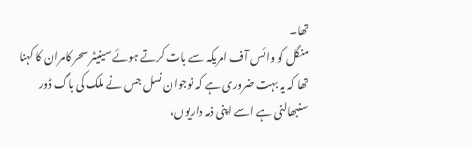تھا۔
منگل کو وائس آف امریکہ سے بات کرتے ہوئے سینیٹر سحر کامران کا کہنا تھا کہ یہ بہت ضروری ہے کہ نوجوان نسل جس نے ملک کی باگ ڈور سنبھالنی ہے اسے اپنی ذمہ داریوں،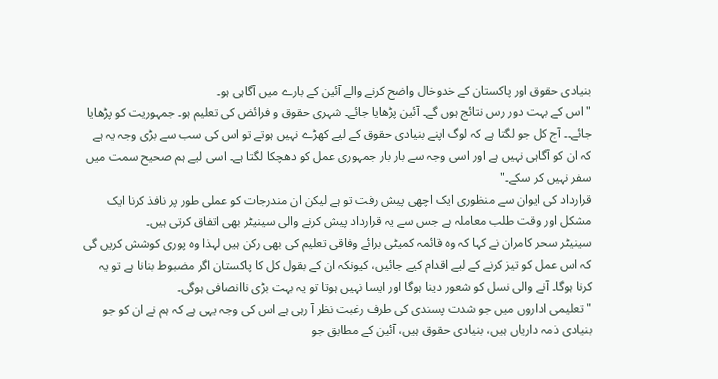بنیادی حقوق اور پاکستان کے خدوخال واضح کرنے والے آئین کے بارے میں آگاہی ہو۔
"اس کے بہت دور رس نتائج ہوں گے۔ آئین پڑھایا جائے۔ شہری حقوق و فرائض کی تعلیم ہو۔ جمہوریت کو پڑھایا جائے۔۔ آج کل جو لگتا ہے کہ لوگ اپنے بنیادی حقوق کے لیے کھڑے نہیں ہوتے تو اس کی سب سے بڑی وجہ یہ ہے کہ ان کو آگاہی نہیں ہے اور اسی وجہ سے بار بار جمہوری عمل کو دھچکا لگتا ہے۔ اسی لیے ہم صحیح سمت میں سفر نہیں کر سکے۔"
قرارداد کی ایوان سے منظوری ایک اچھی پیش رفت تو ہے لیکن ان مندرجات کو عملی طور پر نافذ کرنا ایک مشکل اور وقت طلب معاملہ ہے جس سے یہ قرارداد پیش کرنے والی سینیٹر بھی اتفاق کرتی ہیں۔
سینیٹر سحر کامران نے کہا کہ وہ قائمہ کمیٹی برائے وفاقی تعلیم کی بھی رکن ہیں لہذا وہ پوری کوشش کریں گی کہ اس عمل کو تیز کرنے کے لیے اقدام کیے جائیں، کیونکہ ان کے بقول کل کا پاکستان اگر مضبوط بنانا ہے تو یہ کرنا ہوگا۔ آنے والی نسل کو شعور دینا ہوگا اور ایسا نہیں ہوتا تو یہ بہت بڑی ناانصافی ہوگی۔
"تعلیمی اداروں میں جو شدت پسندی کی طرف رغبت نظر آ رہی ہے اس کی وجہ یہی ہے کہ ہم نے ان کو جو بنیادی ذمہ داریاں ہیں، بنیادی حقوق ہیں، آئین کے مطابق جو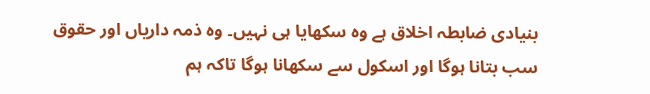بنیادی ضابطہ اخلاق ہے وہ سکھایا ہی نہیں۔ وہ ذمہ داریاں اور حقوق سب بتانا ہوگا اور اسکول سے سکھانا ہوگا تاکہ ہم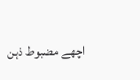اچھے مضبوط ذہن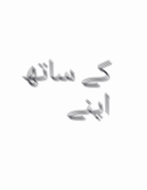کے ساتھ اپنے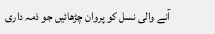آنے والی نسل کو پروان چڑھائیں جو ذمہ داری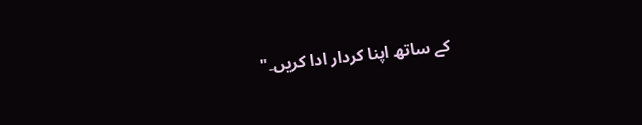کے ساتھ اپنا کردار ادا کریں۔"